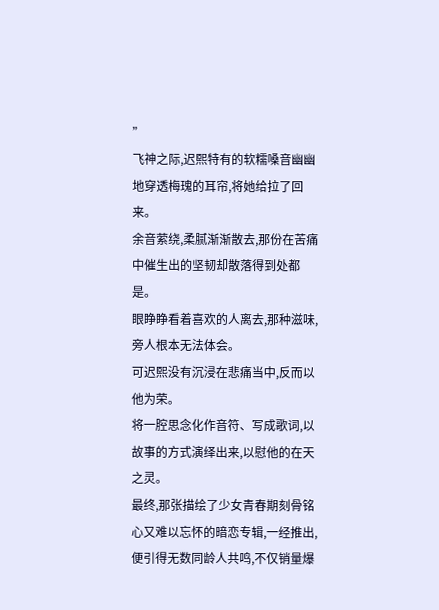”
飞神之际,迟熙特有的软糯嗓音幽幽地穿透梅瑰的耳帘,将她给拉了回来。
余音萦绕,柔腻渐渐散去,那份在苦痛中催生出的坚韧却散落得到处都是。
眼睁睁看着喜欢的人离去,那种滋味,旁人根本无法体会。
可迟熙没有沉浸在悲痛当中,反而以他为荣。
将一腔思念化作音符、写成歌词,以故事的方式演绎出来,以慰他的在天之灵。
最终,那张描绘了少女青春期刻骨铭心又难以忘怀的暗恋专辑,一经推出,便引得无数同龄人共鸣,不仅销量爆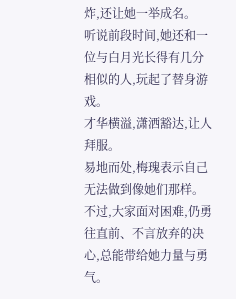炸,还让她一举成名。
听说前段时间,她还和一位与白月光长得有几分相似的人,玩起了替身游戏。
才华横溢,潇洒豁达,让人拜服。
易地而处,梅瑰表示自己无法做到像她们那样。
不过,大家面对困难,仍勇往直前、不言放弃的决心,总能带给她力量与勇气。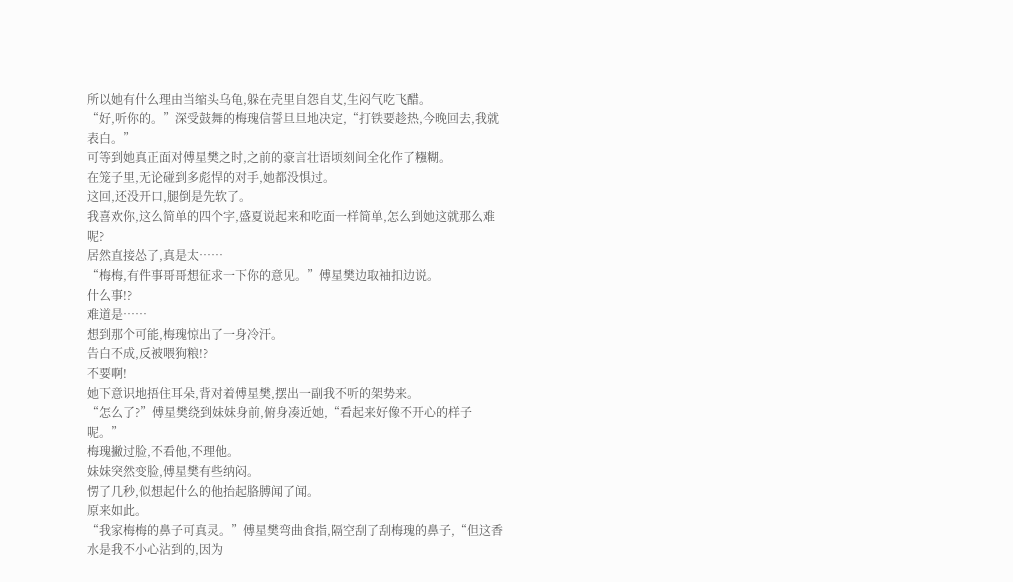所以她有什么理由当缩头乌龟,躲在壳里自怨自艾,生闷气吃飞醋。
“好,听你的。”深受鼓舞的梅瑰信誓旦旦地决定,“打铁要趁热,今晚回去,我就表白。”
可等到她真正面对傅星樊之时,之前的豪言壮语顷刻间全化作了糨糊。
在笼子里,无论碰到多彪悍的对手,她都没惧过。
这回,还没开口,腿倒是先软了。
我喜欢你,这么简单的四个字,盛夏说起来和吃面一样简单,怎么到她这就那么难呢?
居然直接怂了,真是太……
“梅梅,有件事哥哥想征求一下你的意见。”傅星樊边取袖扣边说。
什么事!?
难道是……
想到那个可能,梅瑰惊出了一身冷汗。
告白不成,反被喂狗粮!?
不要啊!
她下意识地捂住耳朵,背对着傅星樊,摆出一副我不听的架势来。
“怎么了?”傅星樊绕到妹妹身前,俯身凑近她,“看起来好像不开心的样子呢。”
梅瑰撇过脸,不看他,不理他。
妹妹突然变脸,傅星樊有些纳闷。
愣了几秒,似想起什么的他抬起胳膊闻了闻。
原来如此。
“我家梅梅的鼻子可真灵。”傅星樊弯曲食指,隔空刮了刮梅瑰的鼻子,“但这香水是我不小心沾到的,因为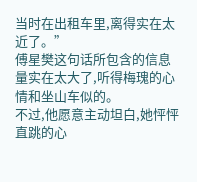当时在出租车里,离得实在太近了。”
傅星樊这句话所包含的信息量实在太大了,听得梅瑰的心情和坐山车似的。
不过,他愿意主动坦白,她怦怦直跳的心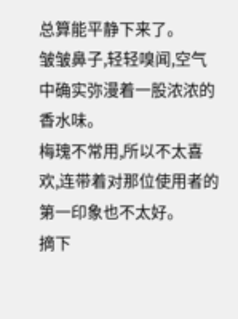总算能平静下来了。
皱皱鼻子,轻轻嗅闻,空气中确实弥漫着一股浓浓的香水味。
梅瑰不常用,所以不太喜欢,连带着对那位使用者的第一印象也不太好。
摘下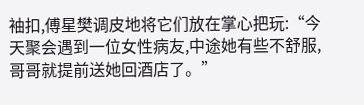袖扣,傅星樊调皮地将它们放在掌心把玩:“今天聚会遇到一位女性病友,中途她有些不舒服,哥哥就提前送她回酒店了。”